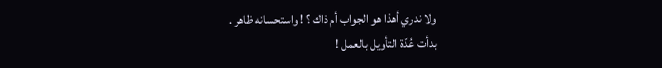ولا ندري أهذا هو الجواب أم ذاك ؟ ! واستحسانه ظاهر .
بدأت عُدّة التأويل بالعمل !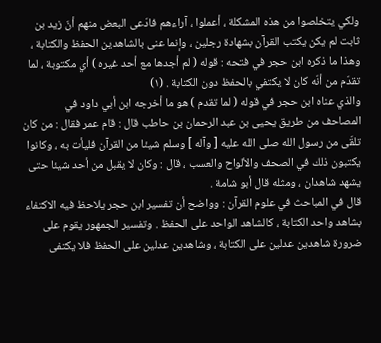ولكي يتخلصوا من هذه المشكلة ، أعملوا ، آراءهم فادّعى البعض منهم أنّ زيد بن ثابت لم يكن يكتب القرآن بشهادة رجلين ، وإنما عنى بالشاهدين الحفظ والكتابة ، وهذا ما ذكره ابن حجر في فتحه : قوله ( لم أجدها مع أحد غيره ) أي مكتوبة ، لما تقدّم من أنّه كان لا يكتفي بالحفظ دون الكتابة . (١)
والذي عناه ابن حجر في قوله ( لما تقدم ) هو ما أخرجه ابن أبي داود في المصاحف من طريق يحيى بن عبد الرحمان بن حاطب قال : قام عمر فقال : من كان تلقّى من رسول الله صلى الله عليه [ وآله ] وسلم شيئا من القرآن فليأت به ، وكانوا يكتبون ذلك في الصحف والألواح والعسب ، قال : وكان لا يقبل من أحد شيئا حتى يشهد شاهدان ، ومثله قال أبو شامة .
قال في المباحث في علوم القرآن : وواضح أن تفسير ابن حجر يلاحظ فيه الاكتفاء بشاهد واحد الكتابة ، كالشاهد الواحد على الحفظ . وتفسير الجمهور يقوم على ضرورة شاهدين عدلين على الكتابة ، وشاهدين عدلين علی الحفظ فلا يكتفى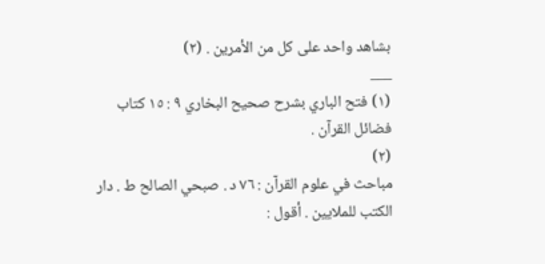بشاهد واحد على كل من الأمرين . (٢)
___
(١) فتح الباري بشرح صحيح البخاري ٩ : ١٥ كتاب فضائل القرآن .
(٢)
مباحث في علوم القرآن : ٧٦ د . صبحي الصالح ط . دار الكتب للملايين . أقول :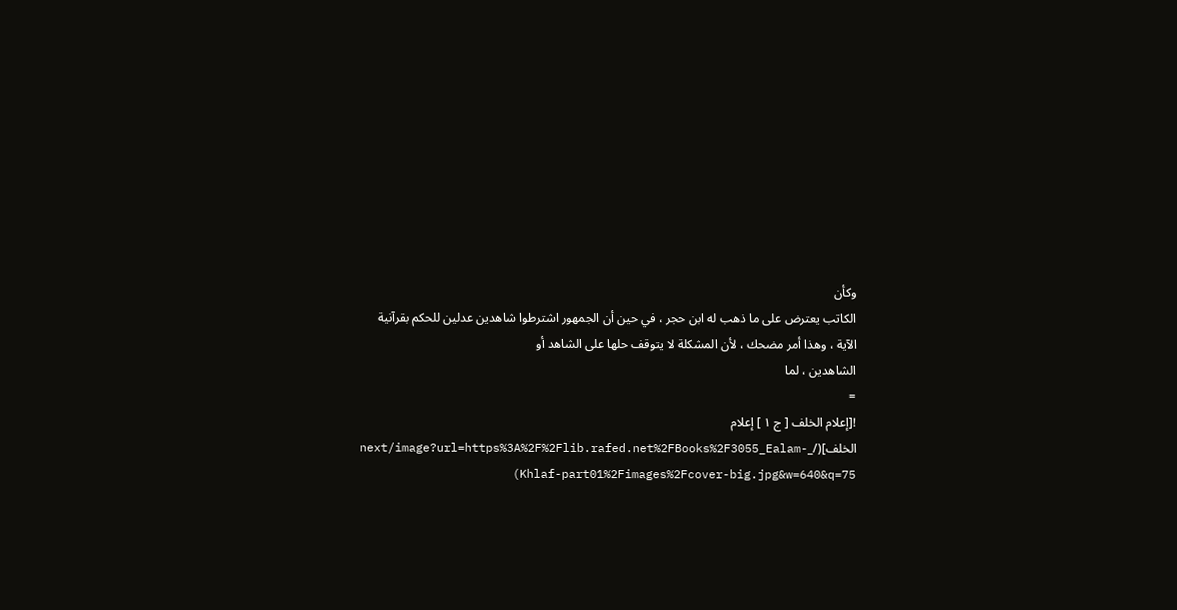وكأن
الكاتب يعترض على ما ذهب له ابن حجر ، في حين أن الجمهور اشترطوا شاهدين عدلين للحكم بقرآنية الآية ، وهذا أمر مضحك ، لأن المشكلة لا يتوقف حلها على الشاهد أو
الشاهدين ، لما
=
![إعلام الخلف [ ج ١ ] إعلام الخلف](/_next/image?url=https%3A%2F%2Flib.rafed.net%2FBooks%2F3055_Ealam-Khlaf-part01%2Fimages%2Fcover-big.jpg&w=640&q=75)